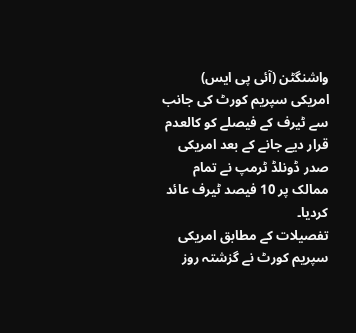واشنگٹن (آئی پی ایس) امریکی سپریم کورٹ کی جانب سے ٹیرف کے فیصلے کو کالعدم قرار دیے جانے کے بعد امریکی صدر ڈونلڈ ٹرمپ نے تمام ممالک پر 10 فیصد ٹیرف عائد کردیا۔
تفصیلات کے مطابق امریکی سپریم کورٹ نے گزشتہ روز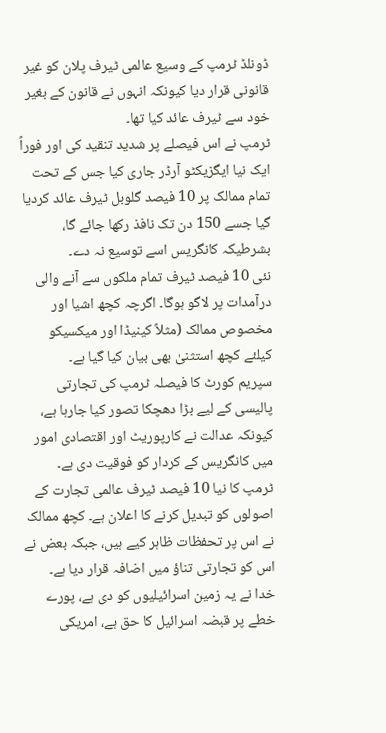ڈونلڈ ٹرمپ کے وسیع عالمی ٹیرف پلان کو غیر قانونی قرار دیا کیونکہ انہوں نے قانون کے بغیر خود سے ٹیرف عائد کیا تھا۔
ٹرمپ نے اس فیصلے پر شدید تنقید کی اور فوراً ایک نیا ایگزیکٹو آرڈر جاری کیا جس کے تحت تمام ممالک پر 10 فیصد گلوبل ٹیرف عائد کردیا گیا جسے 150 دن تک نافذ رکھا جائے گا، بشرطیکہ کانگریس اسے توسیع نہ دے۔
نئی 10 فیصد ٹیرف تمام ملکوں سے آنے والی درآمدات پر لاگو ہوگا۔ اگرچہ کچھ اشیا اور مخصوص ممالک (مثلاً کینیڈا اور میکسیکو کیلئے کچھ استثنیٰ بھی بیان کیا گیا ہے۔
سپریم کورٹ کا فیصلہ ٹرمپ کی تجارتی پالیسی کے لیے بڑا دھچکا تصور کیا جارہا ہے، کیونکہ عدالت نے کارپوریٹ اور اقتصادی امور میں کانگریس کے کردار کو فوقیت دی ہے۔
ٹرمپ کا نیا 10 فیصد ٹیرف عالمی تجارت کے اصولوں کو تبدیل کرنے کا اعلان ہے۔ کچھ ممالک نے اس پر تحفظات ظاہر کیے ہیں، جبکہ بعض نے اس کو تجارتی تناؤ میں اضافہ قرار دیا ہے۔
خدا نے یہ زمین اسرائیلیوں کو دی ہے، پورے خطے پر قبضہ اسرائیل کا حق ہے، امریکی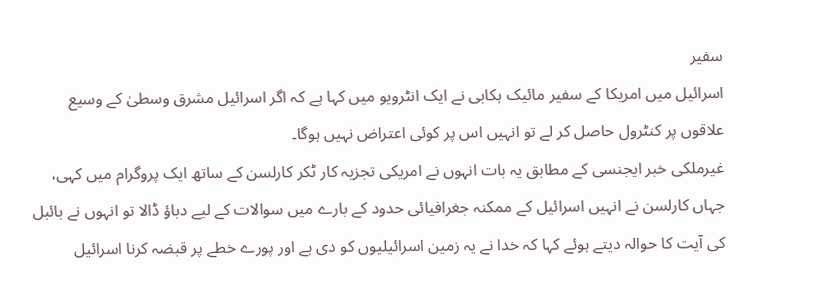سفیر
اسرائیل میں امریکا کے سفیر مائیک ہکابی نے ایک انٹرویو میں کہا ہے کہ اگر اسرائیل مشرق وسطیٰ کے وسیع علاقوں پر کنٹرول حاصل کر لے تو انہیں اس پر کوئی اعتراض نہیں ہوگا۔
غیرملکی خبر ایجنسی کے مطابق یہ بات انہوں نے امریکی تجزیہ کار ٹکر کارلسن کے ساتھ ایک پروگرام میں کہی، جہاں کارلسن نے انہیں اسرائیل کے ممکنہ جغرافیائی حدود کے بارے میں سوالات کے لیے دباؤ ڈالا تو انہوں نے بائبل کی آیت کا حوالہ دیتے ہوئے کہا کہ خدا نے یہ زمین اسرائیلیوں کو دی ہے اور پورے خطے پر قبضہ کرنا اسرائیل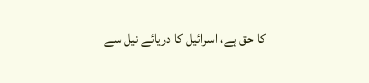کا حق ہے، اسرائیل کا دریائے نیل سے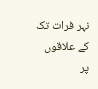نہر فرات تک کے علاقوں پر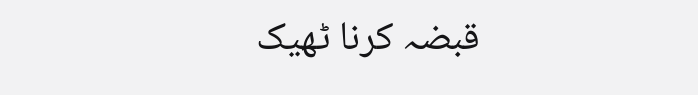قبضہ کرنا ٹھیک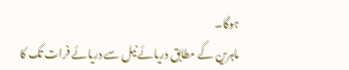ہوگا۔
ماہرین کے مطابق دریائے نیل سے دریائے فرات تک کا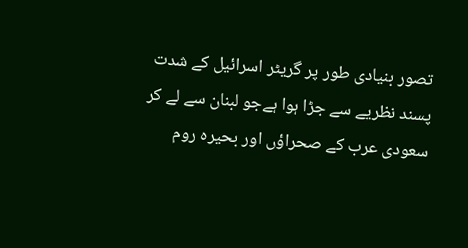تصور بنیادی طور پر گریٹر اسرائیل کے شدت پسند نظریے سے جڑا ہوا ہےجو لبنان سے لے کر سعودی عرب کے صحراؤں اور بحیرہ روم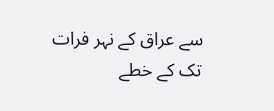سے عراق کے نہر فرات تک کے خطے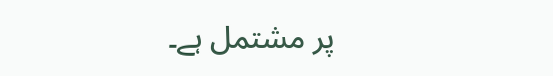پر مشتمل ہے۔